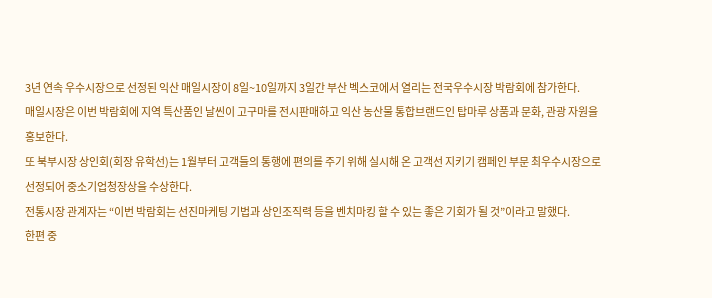3년 연속 우수시장으로 선정된 익산 매일시장이 8일~10일까지 3일간 부산 벡스코에서 열리는 전국우수시장 박람회에 참가한다.
매일시장은 이번 박람회에 지역 특산품인 날씬이 고구마를 전시판매하고 익산 농산물 통합브랜드인 탑마루 상품과 문화, 관광 자원을 홍보한다.
또 북부시장 상인회(회장 유학선)는 1월부터 고객들의 통행에 편의를 주기 위해 실시해 온 고객선 지키기 캠페인 부문 최우수시장으로 선정되어 중소기업청장상을 수상한다.
전통시장 관계자는 “이번 박람회는 선진마케팅 기법과 상인조직력 등을 벤치마킹 할 수 있는 좋은 기회가 될 것”이라고 말했다.
한편 중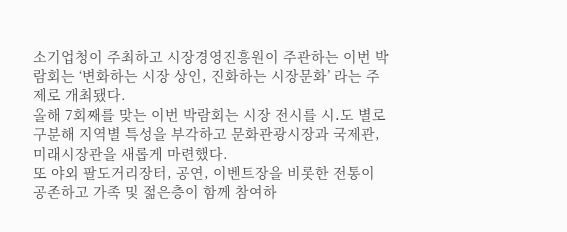소기업청이 주최하고 시장경영진흥원이 주관하는 이번 박람회는 ‘변화하는 시장 상인, 진화하는 시장문화’ 라는 주제로 개최됐다.
올해 7회째를 맞는 이번 박람회는 시장 전시를 시․도 별로 구분해 지역별 특성을 부각하고 문화관광시장과 국제관, 미래시장관을 새롭게 마련했다.
또 야외 팔도거리장터, 공연, 이벤트장을 비롯한 전통이 공존하고 가족 및 젊은층이 함께 참여하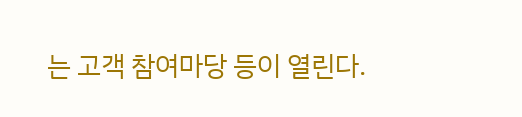는 고객 참여마당 등이 열린다.